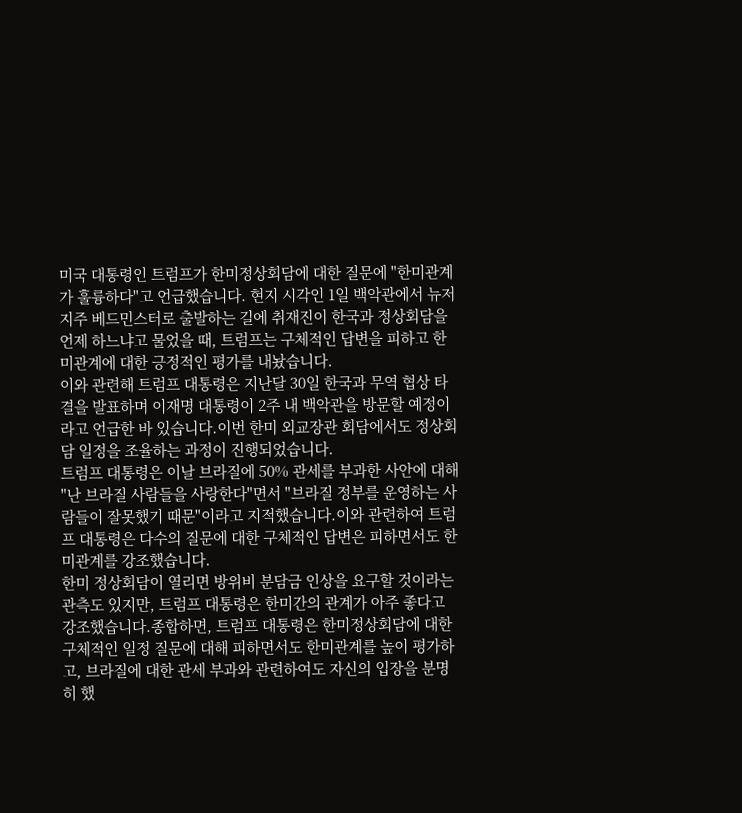미국 대통령인 트럼프가 한미정상회담에 대한 질문에 "한미관계가 훌륭하다"고 언급했습니다. 현지 시각인 1일 백악관에서 뉴저지주 베드민스터로 출발하는 길에 취재진이 한국과 정상회담을 언제 하느냐고 물었을 때, 트럼프는 구체적인 답변을 피하고 한미관계에 대한 긍정적인 평가를 내놨습니다.
이와 관련해 트럼프 대통령은 지난달 30일 한국과 무역 협상 타결을 발표하며 이재명 대통령이 2주 내 백악관을 방문할 예정이라고 언급한 바 있습니다.이번 한미 외교장관 회담에서도 정상회담 일정을 조율하는 과정이 진행되었습니다.
트럼프 대통령은 이날 브라질에 50% 관세를 부과한 사안에 대해 "난 브라질 사람들을 사랑한다"면서 "브라질 정부를 운영하는 사람들이 잘못했기 때문"이라고 지적했습니다.이와 관련하여 트럼프 대통령은 다수의 질문에 대한 구체적인 답변은 피하면서도 한미관계를 강조했습니다.
한미 정상회담이 열리면 방위비 분담금 인상을 요구할 것이라는 관측도 있지만, 트럼프 대통령은 한미간의 관계가 아주 좋다고 강조했습니다.종합하면, 트럼프 대통령은 한미정상회담에 대한 구체적인 일정 질문에 대해 피하면서도 한미관계를 높이 평가하고, 브라질에 대한 관세 부과와 관련하여도 자신의 입장을 분명히 했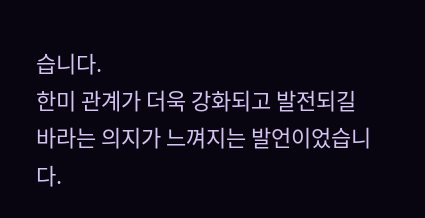습니다.
한미 관계가 더욱 강화되고 발전되길 바라는 의지가 느껴지는 발언이었습니다.